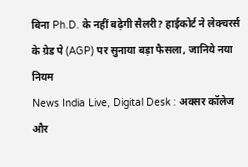बिना Ph.D. के नहीं बढ़ेगी सैलरी? हाईकोर्ट ने लेक्चरर्स के ग्रेड पे (AGP) पर सुनाया बड़ा फैसला, जानिये नया नियम
News India Live, Digital Desk : अक्सर कॉलेज और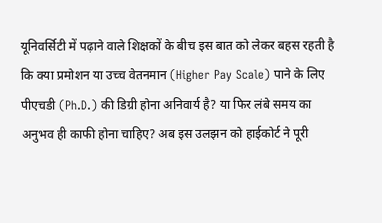यूनिवर्सिटी में पढ़ाने वाले शिक्षकों के बीच इस बात को लेकर बहस रहती है कि क्या प्रमोशन या उच्च वेतनमान (Higher Pay Scale) पाने के लिए पीएचडी (Ph.D.) की डिग्री होना अनिवार्य है? या फिर लंबे समय का अनुभव ही काफी होना चाहिए? अब इस उलझन को हाईकोर्ट ने पूरी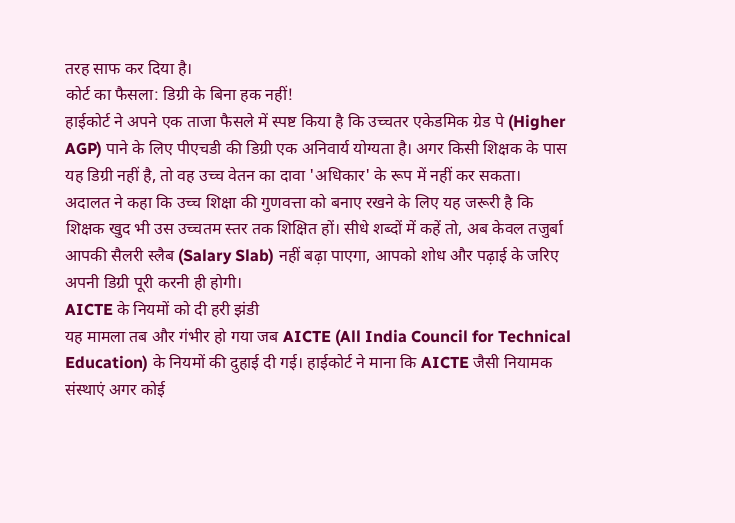तरह साफ कर दिया है।
कोर्ट का फैसला: डिग्री के बिना हक नहीं!
हाईकोर्ट ने अपने एक ताजा फैसले में स्पष्ट किया है कि उच्चतर एकेडमिक ग्रेड पे (Higher AGP) पाने के लिए पीएचडी की डिग्री एक अनिवार्य योग्यता है। अगर किसी शिक्षक के पास यह डिग्री नहीं है, तो वह उच्च वेतन का दावा 'अधिकार' के रूप में नहीं कर सकता।
अदालत ने कहा कि उच्च शिक्षा की गुणवत्ता को बनाए रखने के लिए यह जरूरी है कि शिक्षक खुद भी उस उच्चतम स्तर तक शिक्षित हों। सीधे शब्दों में कहें तो, अब केवल तजुर्बा आपकी सैलरी स्लैब (Salary Slab) नहीं बढ़ा पाएगा, आपको शोध और पढ़ाई के जरिए अपनी डिग्री पूरी करनी ही होगी।
AICTE के नियमों को दी हरी झंडी
यह मामला तब और गंभीर हो गया जब AICTE (All India Council for Technical Education) के नियमों की दुहाई दी गई। हाईकोर्ट ने माना कि AICTE जैसी नियामक संस्थाएं अगर कोई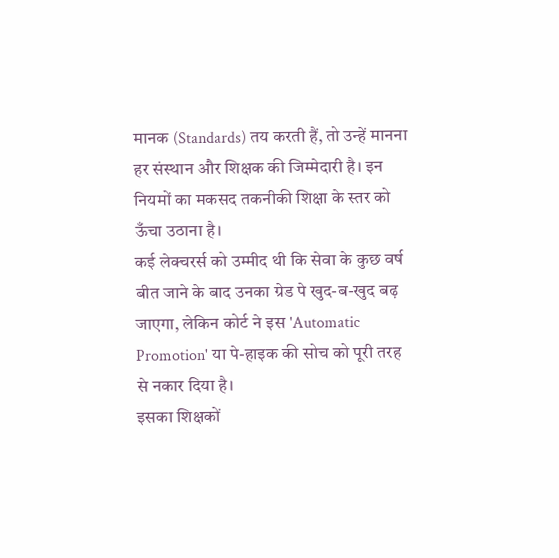मानक (Standards) तय करती हैं, तो उन्हें मानना हर संस्थान और शिक्षक की जिम्मेदारी है। इन नियमों का मकसद तकनीकी शिक्षा के स्तर को ऊँचा उठाना है।
कई लेक्चरर्स को उम्मीद थी कि सेवा के कुछ वर्ष बीत जाने के बाद उनका ग्रेड पे खुद-ब-खुद बढ़ जाएगा, लेकिन कोर्ट ने इस 'Automatic Promotion' या पे-हाइक की सोच को पूरी तरह से नकार दिया है।
इसका शिक्षकों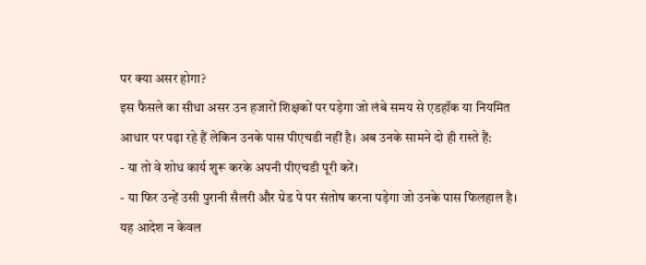पर क्या असर होगा?
इस फैसले का सीधा असर उन हजारों शिक्षकों पर पड़ेगा जो लंबे समय से एडहॉक या नियमित आधार पर पढ़ा रहे हैं लेकिन उनके पास पीएचडी नहीं है। अब उनके सामने दो ही रास्ते हैं:
- या तो वे शोध कार्य शुरू करके अपनी पीएचडी पूरी करें।
- या फिर उन्हें उसी पुरानी सैलरी और ग्रेड पे पर संतोष करना पड़ेगा जो उनके पास फिलहाल है।
यह आदेश न केवल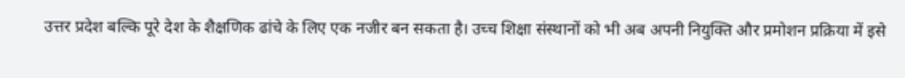उत्तर प्रदेश बल्कि पूरे देश के शैक्षणिक ढांचे के लिए एक नजीर बन सकता है। उच्च शिक्षा संस्थानों को भी अब अपनी नियुक्ति और प्रमोशन प्रक्रिया में इसे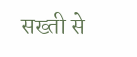सख्ती से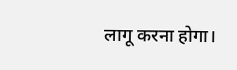लागू करना होगा।